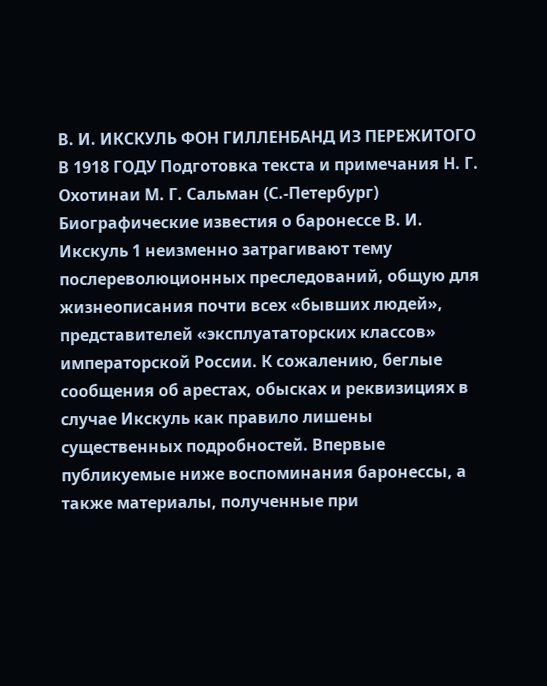В. И. ИКСКУЛЬ ФОН ГИЛЛЕНБАНД ИЗ ПЕРЕЖИТОГО В 1918 ГОДУ Подготовка текста и примечания Н. Г. Охотинаи М. Г. Сальман (С.-Петербург) Биографические известия о баронессе В. И. Икскуль 1 неизменно затрагивают тему послереволюционных преследований, общую для жизнеописания почти всех «бывших людей», представителей «эксплуататорских классов» императорской России. К сожалению, беглые сообщения об арестах, обысках и реквизициях в случае Икскуль как правило лишены существенных подробностей. Впервые публикуемые ниже воспоминания баронессы, а также материалы, полученные при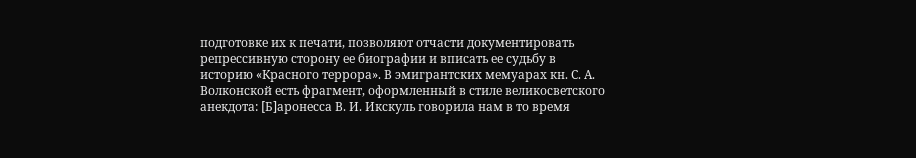подготовке их к печати, позволяют отчасти документировать репрессивную сторону ее биографии и вписать ее судьбу в историю «Красного террора». В эмигрантских мемуарах кн. С. А. Волконской есть фрагмент, оформленный в стиле великосветского анекдота: [Б]аронесса В. И. Икскуль говорила нам в то время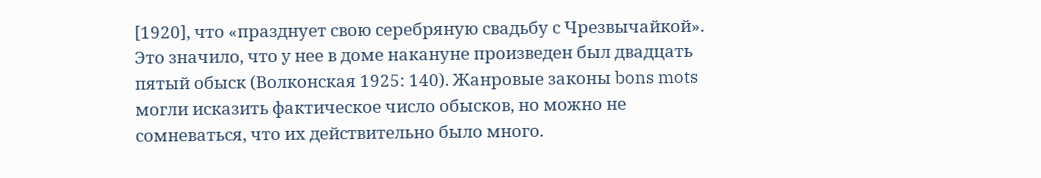[1920], что «празднует свою серебряную свадьбу с Чрезвычайкой». Это значило, что y нее в доме накануне произведен был двадцать пятый обыск (Волконская 1925: 140). Жанровые законы bons mots могли исказить фактическое число обысков, но можно не сомневаться, что их действительно было много.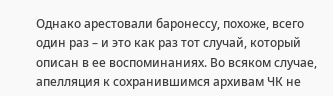Однако арестовали баронессу, похоже, всего один раз – и это как раз тот случай, который описан в ее воспоминаниях. Во всяком случае, апелляция к сохранившимся архивам ЧК не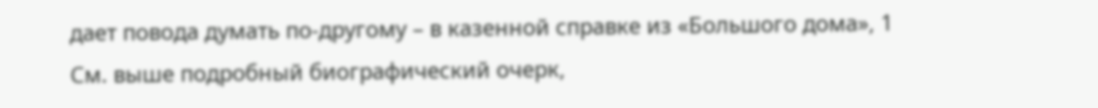дает повода думать по-другому – в казенной справке из «Большого дома», 1 См. выше подробный биографический очерк,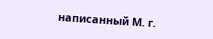написанный М. г.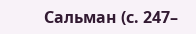Сальман (с. 247–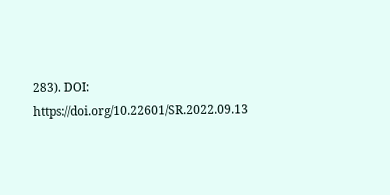283). DOI: https://doi.org/10.22601/SR.2022.09.13